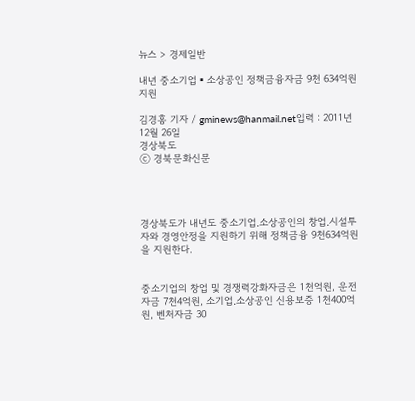뉴스 > 경제일반

내년 중소기업▪소상공인 정책금융자금 9천 634억원 지원

김경홍 기자 / gminews@hanmail.net입력 : 2011년 12월 26일
경상북도
ⓒ 경북문화신문




경상북도가 내년도 중소기업․소상공인의 창업․시설투자와 경영안정을 지원하기 위해 정책금융 9천634억원을 지원한다.


중소기업의 창업 및 경쟁력강화자금은 1천억원, 운전자금 7천4억원, 소기업․소상공인 신용보증 1천400억원, 벤처자금 30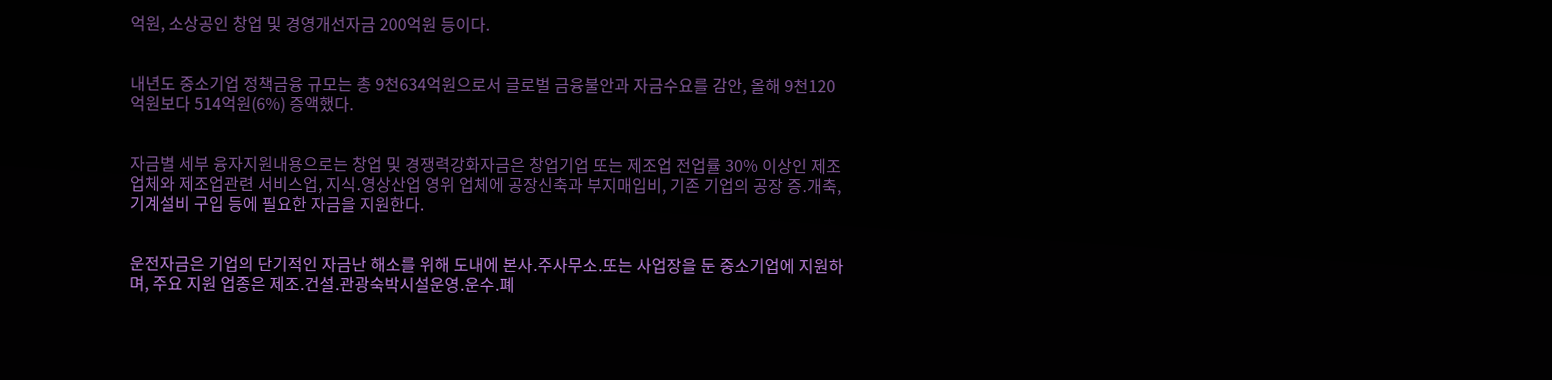억원, 소상공인 창업 및 경영개선자금 200억원 등이다.


내년도 중소기업 정책금융 규모는 총 9천634억원으로서 글로벌 금융불안과 자금수요를 감안, 올해 9천120억원보다 514억원(6%) 증액했다.


자금별 세부 융자지원내용으로는 창업 및 경쟁력강화자금은 창업기업 또는 제조업 전업률 30% 이상인 제조업체와 제조업관련 서비스업, 지식․영상산업 영위 업체에 공장신축과 부지매입비, 기존 기업의 공장 증․개축, 기계설비 구입 등에 필요한 자금을 지원한다.


운전자금은 기업의 단기적인 자금난 해소를 위해 도내에 본사․주사무소․또는 사업장을 둔 중소기업에 지원하며, 주요 지원 업종은 제조․건설․관광숙박시설운영․운수․폐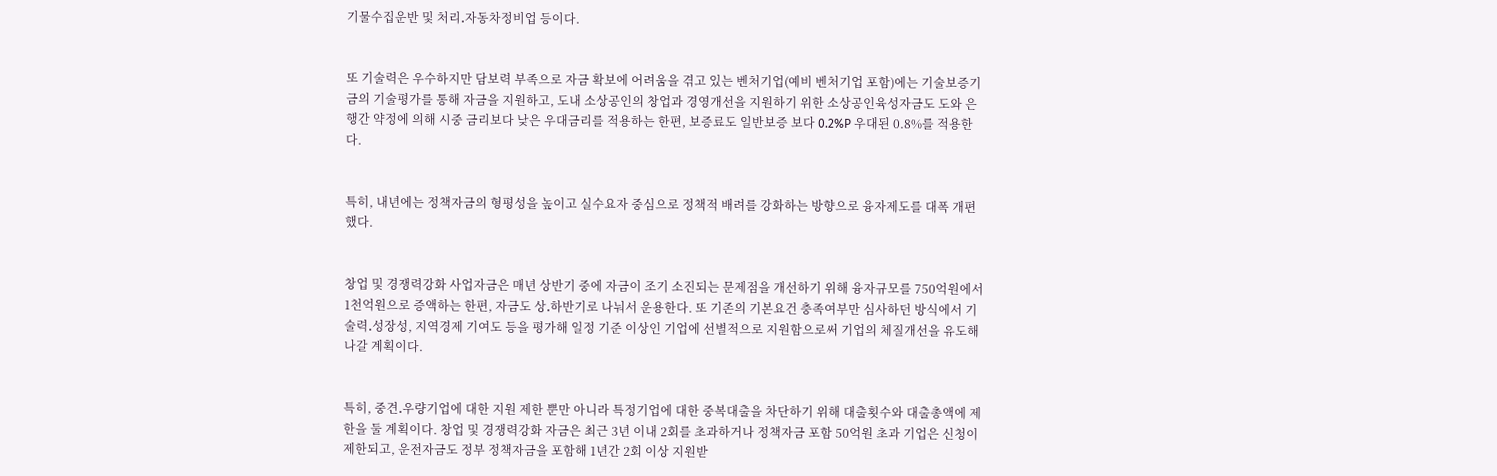기물수집운반 및 처리․자동차정비업 등이다.


또 기술력은 우수하지만 담보력 부족으로 자금 확보에 어려움을 겪고 있는 벤처기업(예비 벤처기업 포함)에는 기술보증기금의 기술평가를 통해 자금을 지원하고, 도내 소상공인의 창업과 경영개선을 지원하기 위한 소상공인육성자금도 도와 은행간 약정에 의해 시중 금리보다 낮은 우대금리를 적용하는 한편, 보증료도 일반보증 보다 0.2%P 우대된 0.8%를 적용한다.


특히, 내년에는 정책자금의 형평성을 높이고 실수요자 중심으로 정책적 배려를 강화하는 방향으로 융자제도를 대폭 개편했다.


창업 및 경쟁력강화 사업자금은 매년 상반기 중에 자금이 조기 소진되는 문제점을 개선하기 위해 융자규모를 750억원에서 1천억원으로 증액하는 한편, 자금도 상․하반기로 나눠서 운용한다. 또 기존의 기본요건 충족여부만 심사하던 방식에서 기술력․성장성, 지역경제 기여도 등을 평가해 일정 기준 이상인 기업에 선별적으로 지원함으로써 기업의 체질개선을 유도해 나갈 계획이다.


특히, 중견․우량기업에 대한 지원 제한 뿐만 아니라 특정기업에 대한 중복대출을 차단하기 위해 대출횟수와 대출총액에 제한을 둘 계획이다. 창업 및 경쟁력강화 자금은 최근 3년 이내 2회를 초과하거나 정책자금 포함 50억원 초과 기업은 신청이 제한되고, 운전자금도 정부 정책자금을 포함해 1년간 2회 이상 지원받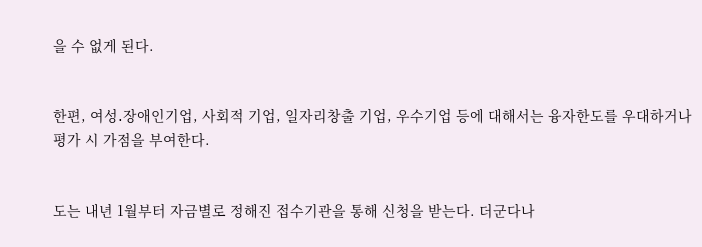을 수 없게 된다.


한편, 여성․장애인기업, 사회적 기업, 일자리창출 기업, 우수기업 등에 대해서는 융자한도를 우대하거나 평가 시 가점을 부여한다.


도는 내년 1월부터 자금별로 정해진 접수기관을 통해 신청을 받는다. 더군다나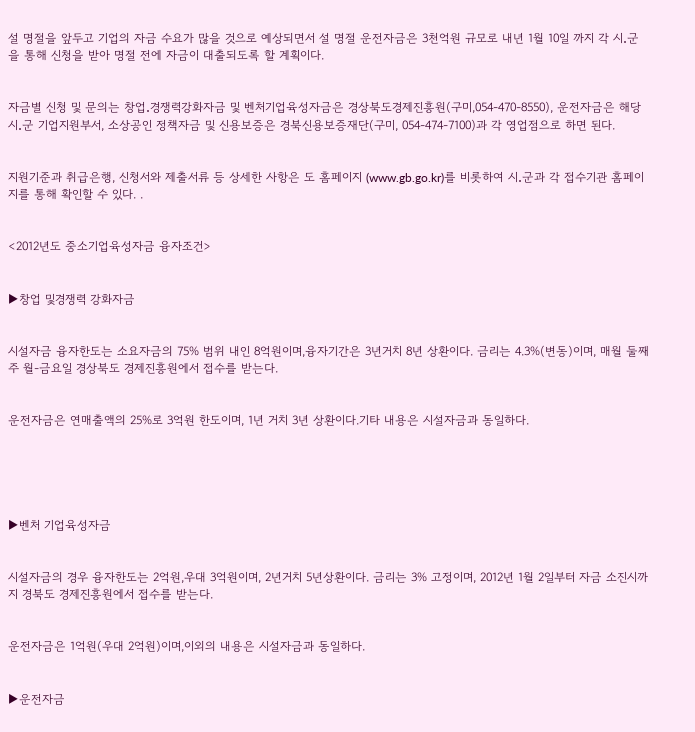설 명절을 앞두고 기업의 자금 수요가 많을 것으로 예상되면서 설 명절 운전자금은 3천억원 규모로 내년 1월 10일 까지 각 시․군을 통해 신청을 받아 명절 전에 자금이 대출되도록 할 계획이다.


자금별 신청 및 문의는 창업․경쟁력강화자금 및 벤처기업육성자금은 경상북도경제진흥원(구미,054-470-8550), 운전자금은 해당 시․군 기업지원부서, 소상공인 정책자금 및 신용보증은 경북신용보증재단(구미, 054-474-7100)과 각 영업점으로 하면 된다.


지원기준과 취급은행, 신청서와 제출서류 등 상세한 사항은 도 홈페이지 (www.gb.go.kr)를 비롯하여 시․군과 각 접수기관 홈페이지를 통해 확인할 수 있다. .


<2012년도 중소기업육성자금 융자조건>


▶창업 및경쟁력 강화자금


시설자금 융자한도는 소요자금의 75% 범위 내인 8억원이며,융자기간은 3년거치 8년 상환이다. 금리는 4.3%(변동)이며, 매월 둘째주 월-금요일 경상북도 경제진흥원에서 접수를 받는다.


운전자금은 연매출액의 25%로 3억원 한도이며, 1년 거치 3년 상환이다.기타 내용은 시설자금과 동일하다.





▶벤처 기업육성자금


시설자금의 경우 융자한도는 2억원,우대 3억원이며, 2년거치 5년상환이다. 금리는 3% 고정이며, 2012년 1월 2일부터 자금 소진시까지 경북도 경제진흥원에서 접수를 받는다.


운전자금은 1억원(우대 2억원)이며,이외의 내용은 시설자금과 동일하다.


▶운전자금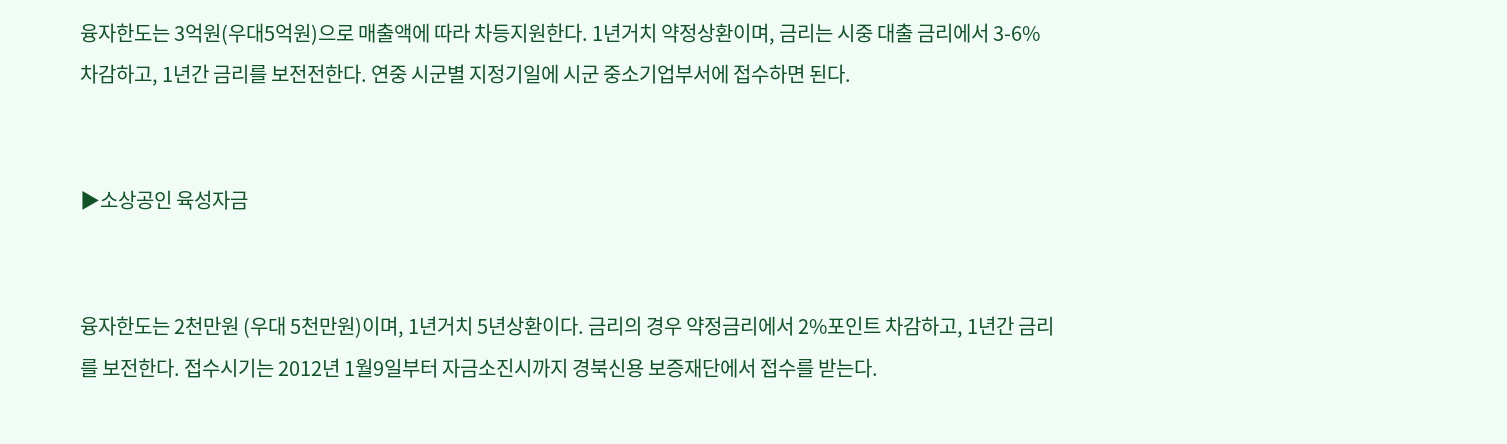융자한도는 3억원(우대5억원)으로 매출액에 따라 차등지원한다. 1년거치 약정상환이며, 금리는 시중 대출 금리에서 3-6% 차감하고, 1년간 금리를 보전전한다. 연중 시군별 지정기일에 시군 중소기업부서에 접수하면 된다.


▶소상공인 육성자금


융자한도는 2천만원 (우대 5천만원)이며, 1년거치 5년상환이다. 금리의 경우 약정금리에서 2%포인트 차감하고, 1년간 금리를 보전한다. 접수시기는 2012년 1월9일부터 자금소진시까지 경북신용 보증재단에서 접수를 받는다.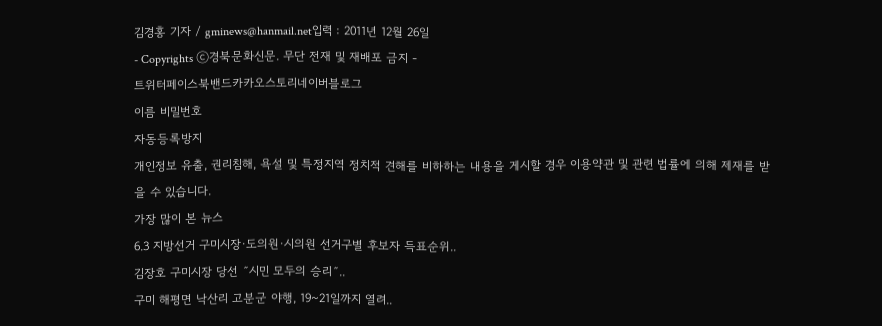김경홍 기자 / gminews@hanmail.net입력 : 2011년 12월 26일
- Copyrights ⓒ경북문화신문. 무단 전재 및 재배포 금지 -
트위터페이스북밴드카카오스토리네이버블로그
이름 비밀번호
자동등록방지
개인정보 유출, 권리침해, 욕설 및 특정지역 정치적 견해를 비하하는 내용을 게시할 경우 이용약관 및 관련 법률에 의해 제재를 받을 수 있습니다.
가장 많이 본 뉴스
6.3 지방선거 구미시장·도의원·시의원 선거구별 후보자 득표순위..
김장호 구미시장 당선 ˝시민 모두의 승리˝..
구미 해평면 낙산리 고분군 야행, 19~21일까지 열려..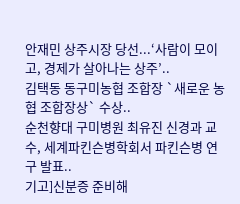안재민 상주시장 당선...‘사람이 모이고, 경제가 살아나는 상주’..
김택동 동구미농협 조합장 `새로운 농협 조합장상` 수상..
순천향대 구미병원 최유진 신경과 교수, 세계파킨슨병학회서 파킨슨병 연구 발표..
기고]신분증 준비해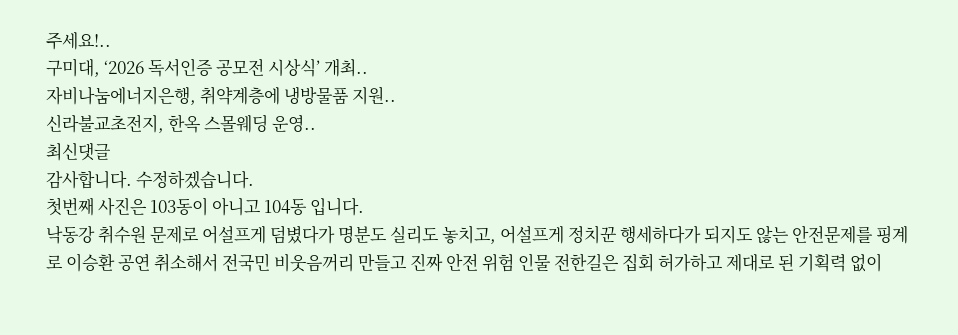주세요!..
구미대, ‘2026 독서인증 공모전 시상식’ 개최..
자비나눔에너지은행, 취약계층에 냉방물품 지원..
신라불교초전지, 한옥 스몰웨딩 운영..
최신댓글
감사합니다. 수정하겠습니다.
첫번째 사진은 103동이 아니고 104동 입니다.
낙동강 취수원 문제로 어설프게 덤볐다가 명분도 실리도 놓치고, 어설프게 정치꾼 행세하다가 되지도 않는 안전문제를 핑계로 이승환 공연 취소해서 전국민 비웃음꺼리 만들고 진짜 안전 위험 인물 전한길은 집회 허가하고 제대로 된 기획력 없이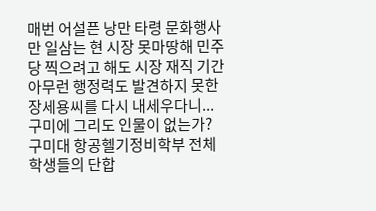매번 어설픈 낭만 타령 문화행사만 일삼는 현 시장 못마땅해 민주당 찍으려고 해도 시장 재직 기간 아무런 행정력도 발견하지 못한 장세용씨를 다시 내세우다니... 구미에 그리도 인물이 없는가?
구미대 항공헬기정비학부 전체 학생들의 단합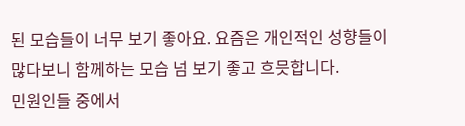된 모습들이 너무 보기 좋아요. 요즘은 개인적인 성향들이 많다보니 함께하는 모습 넘 보기 좋고 흐믓합니다.
민원인들 중에서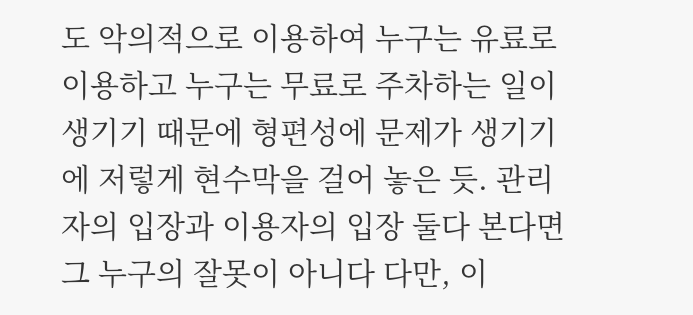도 악의적으로 이용하여 누구는 유료로 이용하고 누구는 무료로 주차하는 일이 생기기 때문에 형편성에 문제가 생기기에 저렇게 현수막을 걸어 놓은 듯. 관리자의 입장과 이용자의 입장 둘다 본다면 그 누구의 잘못이 아니다 다만, 이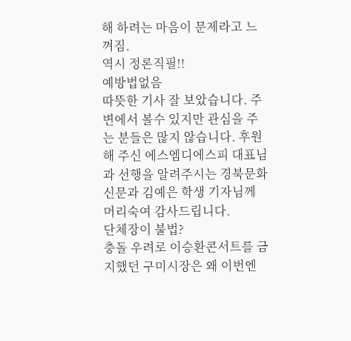해 하려는 마음이 문제라고 느껴짐.
역시 정론직필!!
예방법없음
따뜻한 기사 잘 보았습니다. 주변에서 볼수 있지만 관심을 주는 분들은 많지 않습니다. 후원해 주신 에스엠디에스피 대표님과 선행을 알려주시는 경북문화신문과 김예은 학생 기자님께 머리숙여 감사드립니다.
단체장이 불법?
충돌 우려로 이승환콘서트를 금지했던 구미시장은 왜 이번엔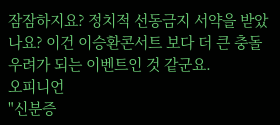잠잠하지요? 정치적 선동금지 서약을 받았나요? 이건 이승환콘서트 보다 더 큰 충돌 우려가 되는 이벤트인 것 같군요.
오피니언
"신분증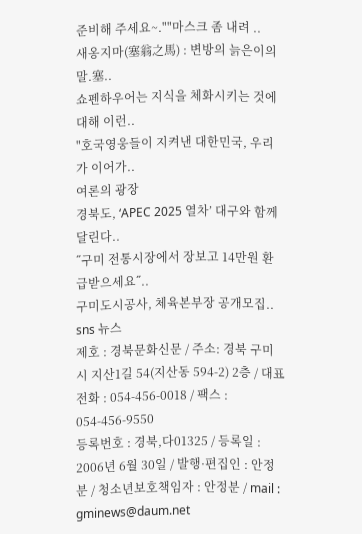준비해 주세요~.""마스크 좀 내려 ..
새옹지마(塞翁之馬) : 변방의 늙은이의 말.塞..
쇼펜하우어는 지식을 체화시키는 것에 대해 이런..
"호국영웅들이 지켜낸 대한민국, 우리가 이어가..
여론의 광장
경북도, ‘APEC 2025 열차’ 대구와 함께 달린다..
˝구미 전통시장에서 장보고 14만원 환급받으세요˝..
구미도시공사, 체육본부장 공개모집..
sns 뉴스
제호 : 경북문화신문 / 주소: 경북 구미시 지산1길 54(지산동 594-2) 2층 / 대표전화 : 054-456-0018 / 팩스 : 054-456-9550
등록번호 : 경북,다01325 / 등록일 : 2006년 6월 30일 / 발행·편집인 : 안정분 / 청소년보호책임자 : 안정분 / mail : gminews@daum.net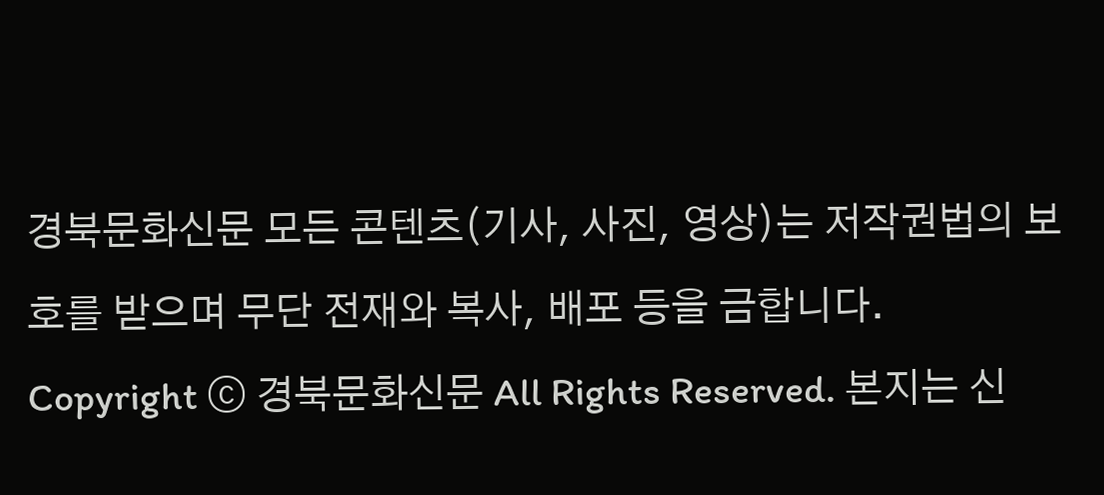경북문화신문 모든 콘텐츠(기사, 사진, 영상)는 저작권법의 보호를 받으며 무단 전재와 복사, 배포 등을 금합니다.
Copyright ⓒ 경북문화신문 All Rights Reserved. 본지는 신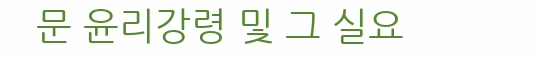문 윤리강령 및 그 실요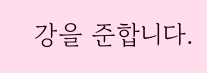강을 준합니다.